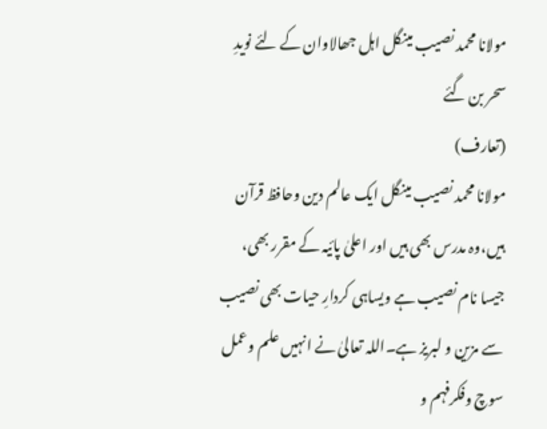مولانا محمد نصیب مینگل اہل جھالاوان کے لئے نویدِ سحر بن گئے
(تعارف)
مولانا محمد نصیب مینگل ایک عالم دین وحافظ قرآن ہیں،وہ مدرس بھی ہیں اور اعلیٰ پائیہ کے مقرر بھی، جیسا نام نصیب ہے ویساہی کردارِ حیات بھی نصیب سے مزین و لبریز ہے۔اللہ تعالیٰ نے انہیں علم وعمل سوچ وفکرفہم و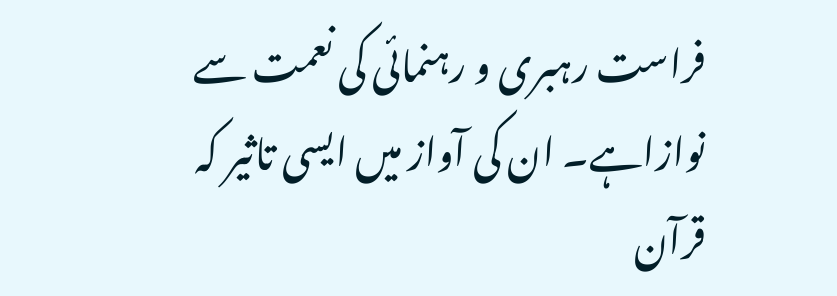فراست رہبری و رہنمائی کی نعمت سے نوازاہے۔ ان کی آواز میں ایسی تاثیر کہ قرآن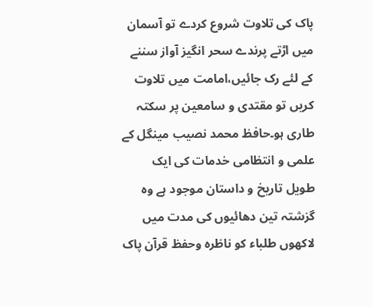پاک کی تلاوت شروع کردے تو آسمان میں اڑتے پرندے سحر انگیز آواز سننے کے لئے رک جائیں،امامت میں تلاوت کریں تو مقتدی و سامعین پر سکتہ طاری ہو۔حافظ محمد نصیب مینگل کے علمی و انتظامی خدمات کی ایک طویل تاریخ و داستان موجود ہے وہ گزشتہ تین دھائیوں کی مدت میں لاکھوں طلباء کو ناظرہ وحفظ قرآن پاک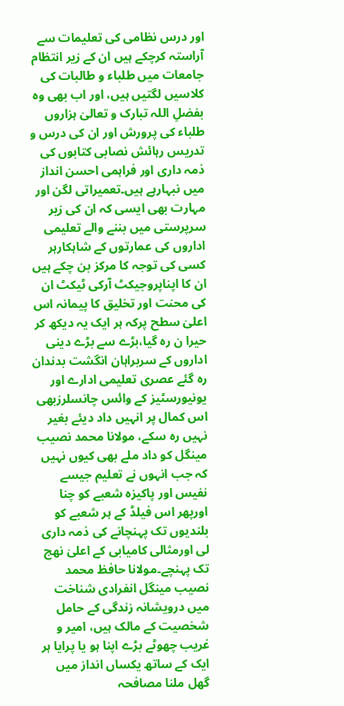اور درس نظامی کی تعلیمات سے آراستہ کرچکے ہیں ان کے زیر انتظام جامعات میں طلباء و طالبات کی کلاسیں لگتیں ہیں، اور اب بھی وہ بفضلِ اللہ تبارک و تعالیٰ ہزاروں طلباء کی پرورش اور ان کی درس و تدریس رہائش نصابی کتابوں کی ذمہ داری اور فراہمی احسن انداز میں نبہارہے ہیں۔تعمیراتی لگن اور مہارت بھی ایسی کہ ان کی زیر سرپرستی میں بننے والے تعلیمی اداروں کی عمارتوں کے شاہکارہر کسی کی توجہ کا مرکز بن چکے ہیں ان کا اپناپروجیکٹ آرکی ٹیکٹ ان کی محنت اور تخلیق کا پیمانہ اس اعلیٰ سطح پرکہ ہر ایک یہ دیکھ کر حیرا ن رہ گیا،بڑے سے بڑے دینی اداروں کے سربراہان انگشت بدندان رہ گئے عصری تعلیمی ادارے اور یونیورسٹیز کے وائس چانسلرزبھی اس کمال پر انہیں داد دیئے بغیر نہیں رہ سکے، مولانا محمد نصیب مینگل کو داد ملے بھی کیوں نہیں کہ جب انہوں نے تعلیم جیسے نفیس اور پاکیزہ شعبے کو چنا اورپھر اس فیلڈ کے ہر شعبے کو بلندیوں تک پہنچانے کی ذمہ داری لی اورمثالی کامیابی کے اعلیٰ نھج تک پہنچے۔مولانا حافظ محمد نصیب مینگل انفرادی شناخت میں درویشانہ زندگی کے حامل شخصیت کے مالک ہیں، امیر و غریب چھوٹے بڑے اپنا ہو یا پرایا ہر ایک کے ساتھ یکساں انداز میں گھل ملنا مصافحہ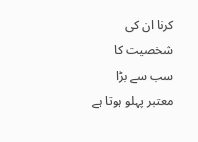کرنا ان کی شخصیت کا سب سے بڑا معتبر پہلو ہوتا ہے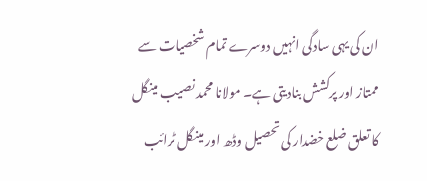ان کی یہی سادگی انہیں دوسرے تمام شخصیات سے ممتاز اور پرکشش بنادیتی ہے۔ مولانا محمد نصیب مینگل کا تعلق ضلع خضدار کی تحصیل وڈھ اور مینگل ٹرائب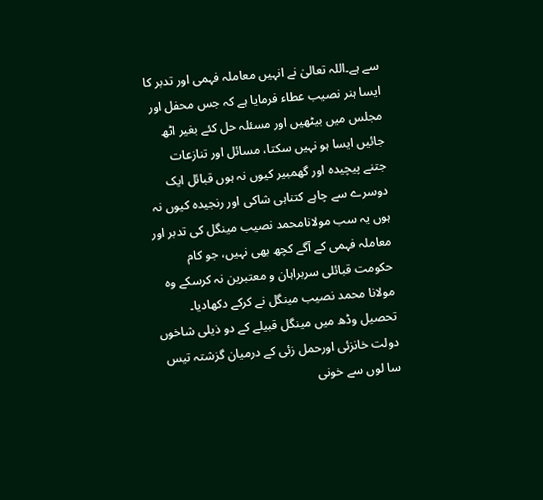سے ہے۔اللہ تعالیٰ نے انہیں معاملہ فہمی اور تدبر کا ایسا ہنر نصیب عطاء فرمایا ہے کہ جس محفل اور مجلس میں بیٹھیں اور مسئلہ حل کئے بغیر اٹھ جائیں ایسا ہو نہیں سکتا، مسائل اور تنازعات جتنے پیچیدہ اور گھمبیر کیوں نہ ہوں قبائل ایک دوسرے سے چاہے کتناہی شاکی اور رنجیدہ کیوں نہ ہوں یہ سب مولانامحمد نصیب مینگل کی تدبر اور معاملہ فہمی کے آگے کچھ بھی نہیں، جو کام حکومت قبائلی سربراہان و معتبرین نہ کرسکے وہ مولانا محمد نصیب مینگل نے کرکے دکھادیا۔ تحصیل وڈھ میں مینگل قبیلے کے دو ذیلی شاخوں دولت خانزئی اورحمل زئی کے درمیان گزشتہ تیس سا لوں سے خونی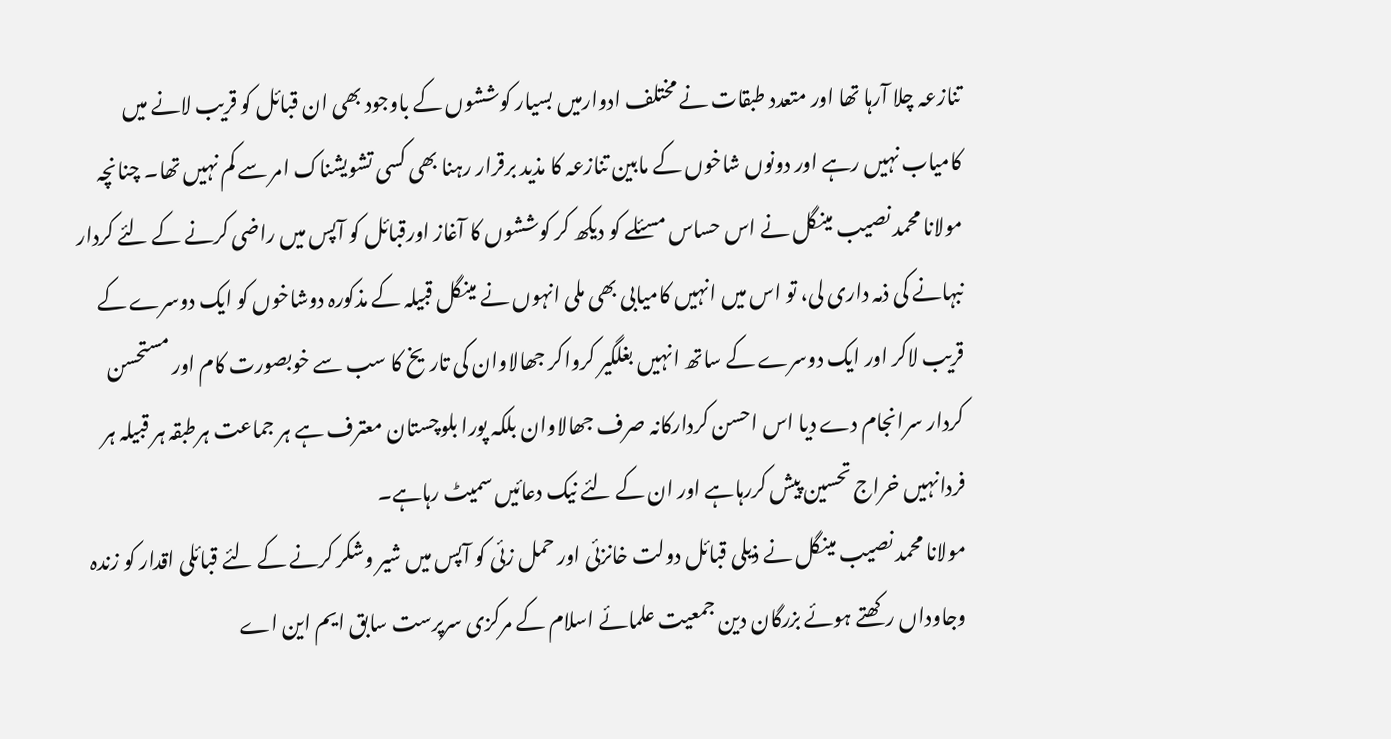تنازعہ چلا آرہا تھا اور متعدد طبقات نے مختلف ادوارمیں بسیار کوششوں کے باوجود بھی ان قبائل کو قریب لانے میں کامیاب نہیں رہے اور دونوں شاخوں کے مابین تنازعہ کا مذید برقرار رہنا بھی کسی تشویشناک امر سے کم نہیں تھا۔ چنانچہ مولانا محمد نصیب مینگل نے اس حساس مسئلے کو دیکھ کر کوششوں کا آغاز اورقبائل کو آپس میں راضی کرنے کے لئے کردار نبہانے کی ذمہ داری لی، تو اس میں انہیں کامیابی بھی ملی انہوں نے مینگل قبیلہ کے مذکورہ دوشاخوں کو ایک دوسرے کے قریب لاکر اور ایک دوسرے کے ساتھ انہیں بغلگیر کرواکر جھالاوان کی تاریخ کا سب سے خوبصورت کام اور مستحسن کردار سرانجام دے دیا اس احسن کردارکانہ صرف جھالاوان بلکہ پورا بلوچستان معترف ہے ہر جماعت ہرطبقہ ہر قبیلہ ہر فردانہیں خراج تحسین پیش کررہاہے اور ان کے لئے نیک دعائیں سمیٹ رہاہے۔
مولانا محمد نصیب مینگل نے ذیلی قبائل دولت خانزئی اور حمل زئی کو آپس میں شیر وشکر کرنے کے لئے قبائلی اقدار کو زندہ وجاوداں رکھتے ہوئے بزرگان دین جمعیت علمائے اسلام کے مرکزی سرپرست سابق ایم این اے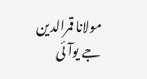مولانا قمرالدین جے یوآئی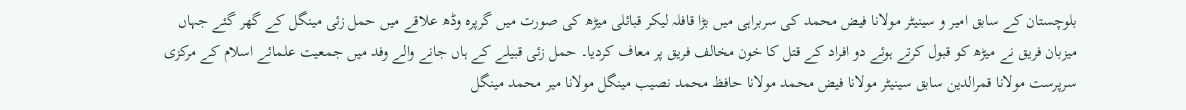بلوچستان کے سابق امیر و سینیٹر مولانا فیض محمد کی سربراہی میں بڑا قافلہ لیکر قبائلی میڑھ کی صورت میں گرپرہ وڈھ علاقے میں حمل زئی مینگل کے گھر گئے جہاں میزبان فریق نے میڑھ کو قبول کرتے ہوئے دو افراد کے قتل کا خون مخالف فریق پر معاف کردیا۔ حمل زئی قبیلے کے ہاں جانے والے وفد میں جمعیت علمائے اسلام کے مرکزی سرپرست مولانا قمرالدین سابق سینیٹر مولانا فیض محمد مولانا حافظ محمد نصیب مینگل مولانا میر محمد مینگل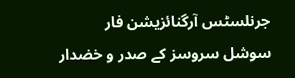جرنلسٹس آرگنائزیشن فار سوشل سروسز کے صدر و خضدار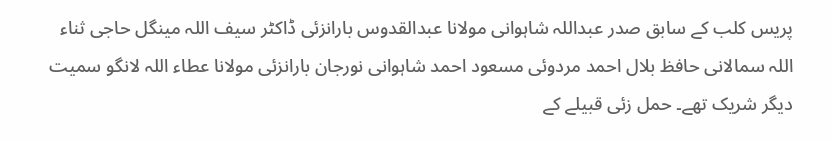پریس کلب کے سابق صدر عبداللہ شاہوانی مولانا عبدالقدوس بارانزئی ڈاکٹر سیف اللہ مینگل حاجی ثناء اللہ سمالانی حافظ بلال احمد مردوئی مسعود احمد شاہوانی نورجان بارانزئی مولانا عطاء اللہ لانگو سمیت دیگر شریک تھے۔ حمل زئی قبیلے کے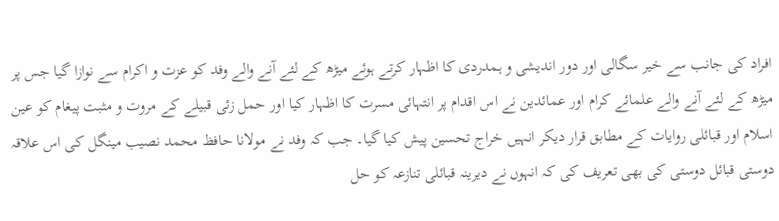افراد کی جانب سے خیر سگالی اور دور اندیشی و ہمدردی کا اظہار کرتے ہوئے میڑھ کے لئے آنے والے وفد کو عزت و اکرام سے نوازا گیا جس پر میڑھ کے لئے آنے والے علمائے کرام اور عمائدین نے اس اقدام پر انتہائی مسرت کا اظہار کیا اور حمل زئی قبیلے کے مروت و مثبت پیغام کو عین اسلام اور قبائلی روایات کے مطابق قرار دیکر انہیں خراج تحسین پیش کیا گیا۔ جب کہ وفد نے مولانا حافظ محمد نصیب مینگل کی اس علاقہ دوستی قبائل دوستی کی بھی تعریف کی کہ انہوں نے دیرینہ قبائلی تنازعہ کو حل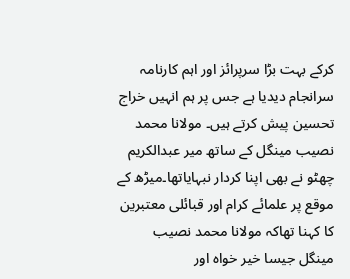کرکے بہت بڑا سرپرائز اور اہم کارنامہ سرانجام دیدیا ہے جس پر ہم انہیں خراج تحسین پیش کرتے ہیں۔ مولانا محمد نصیب مینگل کے ساتھ میر عبدالکریم چھٹو نے بھی اپنا کردار نبہایاتھا۔میڑھ کے موقع پر علمائے کرام اور قبائلی معتبرین کا کہنا تھاکہ مولانا محمد نصیب مینگل جیسا خیر خواہ اور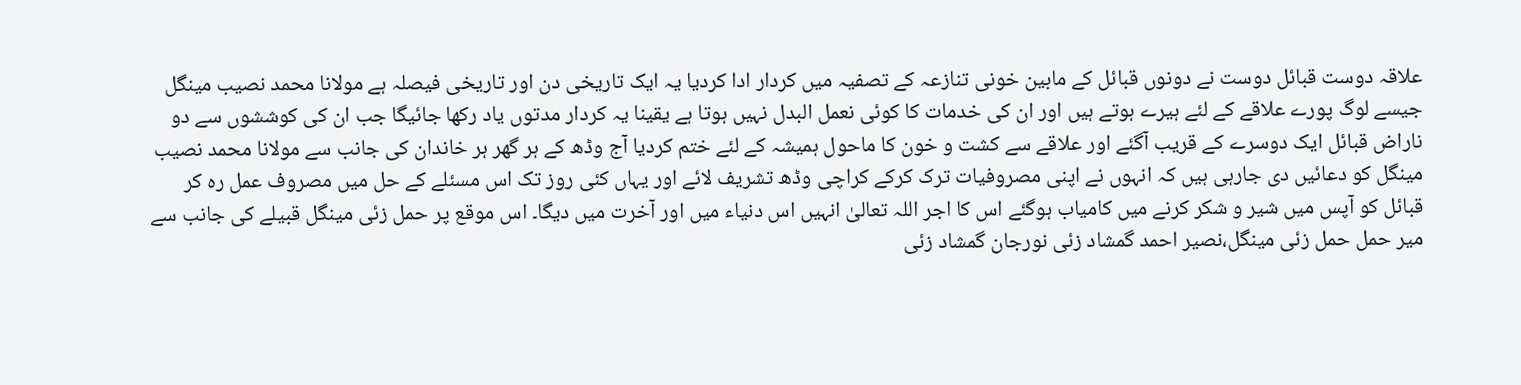علاقہ دوست قبائل دوست نے دونوں قبائل کے مابین خونی تنازعہ کے تصفیہ میں کردار ادا کردیا یہ ایک تاریخی دن اور تاریخی فیصلہ ہے مولانا محمد نصیب مینگل جیسے لوگ پورے علاقے کے لئے ہیرے ہوتے ہیں اور ان کی خدمات کا کوئی نعمل البدل نہیں ہوتا ہے یقینا یہ کردار مدتوں یاد رکھا جائیگا جب ان کی کوششوں سے دو ناراض قبائل ایک دوسرے کے قریب آگئے اور علاقے سے کشت و خون کا ماحول ہمیشہ کے لئے ختم کردیا آج وڈھ کے ہر گھر ہر خاندان کی جانب سے مولانا محمد نصیب مینگل کو دعائیں دی جارہی ہیں کہ انہوں نے اپنی مصروفیات ترک کرکے کراچی وڈھ تشریف لائے اور یہاں کئی روز تک اس مسئلے کے حل میں مصروف عمل رہ کر قبائل کو آپس میں شیر و شکر کرنے میں کامیاب ہوگئے اس کا اجر اللہ تعالیٰ انہیں اس دنیاء میں اور آخرت میں دیگا۔ اس موقع پر حمل زئی مینگل قبیلے کی جانب سے میر حمل حمل زئی مینگل،نصیر احمد گمشاد زئی نورجان گمشاد زئی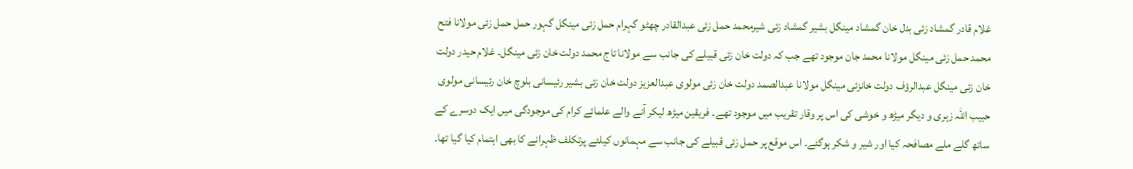غلام قادر گمشاد زئی بدل خان گمشاد مینگل بشیر گمشاد زئی شیرمحمد حمل زئی عبدالقادر چھٹو گہرام حمل زئی مینگل گہور حمل حمل زئی مولانا فتح محمد حمل زئی مینگل مولانا محمد جان موجود تھے جب کہ دولت خان زئی قبیلے کی جانب سے مولانا تاج محمد دولت خان زئی مینگل۔ غلام حیدر دولت خان زئی مینگل عبدالرؤف دولت خانزئی مینگل مولانا عبدالصمد دولت خان زئی مولوی عبدالعزیز دولت خان زئی بشیر رئیسانی بلوچ خان رئیسانی مولوی حبیب اللہ زہری و دیگر میڑھ و خوشی کی اس پر وقار تقریب میں موجود تھے۔ فریقین میڑھ لیکر آنے والے علمائے کرام کی موجودگی میں ایک دوسرے کے ساتھ گلے ملے مصافحہ کیا اور شیر و شکر ہوگئے۔ اس موقع پر حمل زئی قبیلے کی جانب سے مہمانوں کیلئے پرتکلف ظہرانے کا بھی اہتمام کیا گیا تھا۔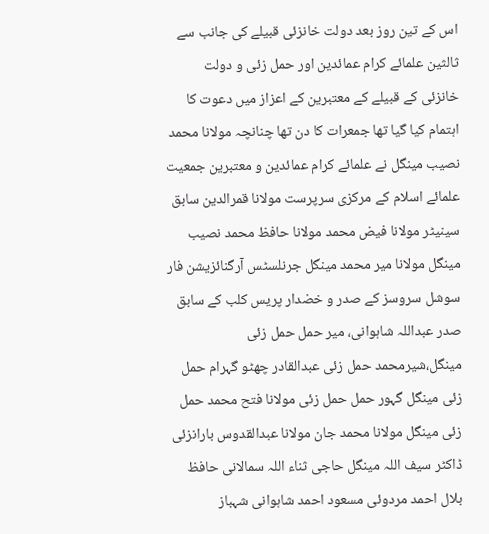اس کے تین روز بعد دولت خانزئی قبیلے کی جانب سے ثالثین علمائے کرام عمائدین اور حمل زئی و دولت خانزئی کے قبیلے کے معتبرین کے اعزاز میں دعوت کا اہتمام کیا گیا تھا جمعرات کا دن تھا چنانچہ مولانا محمد نصیب مینگل نے علمائے کرام عمائدین و معتبرین جمعیت علمائے اسلام کے مرکزی سرپرست مولانا قمرالدین سابق سینیٹر مولانا فیض محمد مولانا حافظ محمد نصیب مینگل مولانا میر محمد مینگل جرنلسٹس آرگنائزیشن فار سوشل سروسز کے صدر و خضدار پریس کلب کے سابق صدر عبداللہ شاہوانی، میر حمل حمل زئی مینگل،شیرمحمد حمل زئی عبدالقادر چھٹو گہرام حمل زئی مینگل گہور حمل حمل زئی مولانا فتح محمد حمل زئی مینگل مولانا محمد جان مولانا عبدالقدوس بارانزئی ڈاکٹر سیف اللہ مینگل حاجی ثناء اللہ سمالانی حافظ بلال احمد مردوئی مسعود احمد شاہوانی شہباز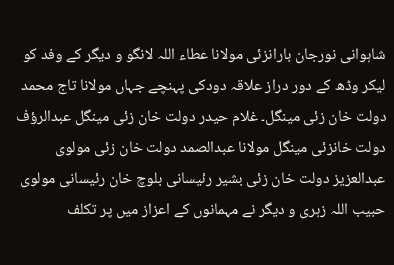شاہوانی نورجان بارانزئی مولانا عطاء اللہ لانگو و دیگر کے وفد کو لیکر وڈھ کے دور دراز علاقہ دودکی پہنچے جہاں مولانا تاج محمد دولت خان زئی مینگل۔ غلام حیدر دولت خان زئی مینگل عبدالرؤف دولت خانزئی مینگل مولانا عبدالصمد دولت خان زئی مولوی عبدالعزیز دولت خان زئی بشیر رئیسانی بلوچ خان رئیسانی مولوی حبیب اللہ زہری و دیگر نے مہمانوں کے اعزاز میں پر تکلف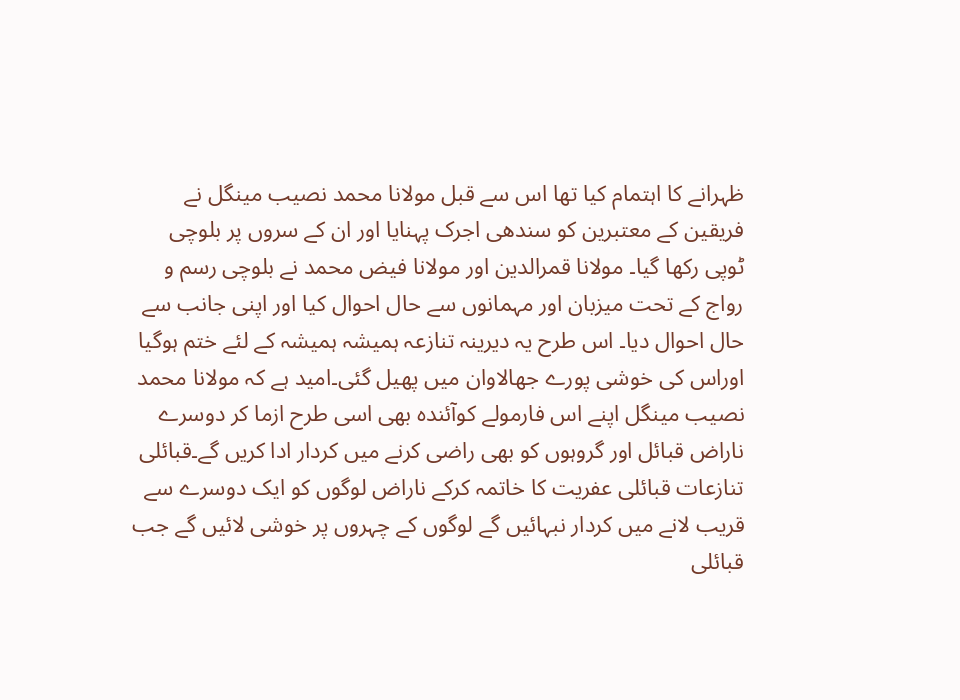ظہرانے کا اہتمام کیا تھا اس سے قبل مولانا محمد نصیب مینگل نے فریقین کے معتبرین کو سندھی اجرک پہنایا اور ان کے سروں پر بلوچی ٹوپی رکھا گیا۔ مولانا قمرالدین اور مولانا فیض محمد نے بلوچی رسم و رواج کے تحت میزبان اور مہمانوں سے حال احوال کیا اور اپنی جانب سے حال احوال دیا۔ اس طرح یہ دیرینہ تنازعہ ہمیشہ ہمیشہ کے لئے ختم ہوگیا اوراس کی خوشی پورے جھالاوان میں پھیل گئی۔امید ہے کہ مولانا محمد نصیب مینگل اپنے اس فارمولے کوآئندہ بھی اسی طرح ازما کر دوسرے ناراض قبائل اور گروہوں کو بھی راضی کرنے میں کردار ادا کریں گے۔قبائلی تنازعات قبائلی عفریت کا خاتمہ کرکے ناراض لوگوں کو ایک دوسرے سے قریب لانے میں کردار نبہائیں گے لوگوں کے چہروں پر خوشی لائیں گے جب قبائلی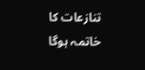تنازعات کا خاتمہ ہوگا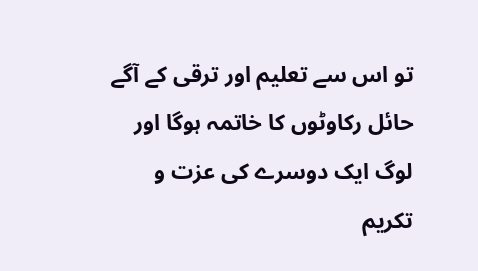تو اس سے تعلیم اور ترقی کے آگے حائل رکاوٹوں کا خاتمہ ہوگا اور لوگ ایک دوسرے کی عزت و تکریم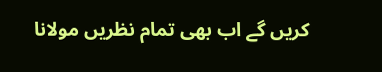کریں گے اب بھی تمام نظریں مولانا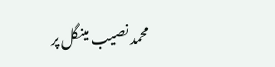محمد نصیب مینگل پر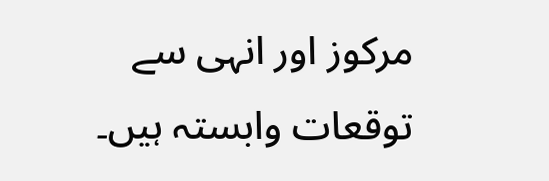مرکوز اور انہی سے توقعات وابستہ ہیں۔